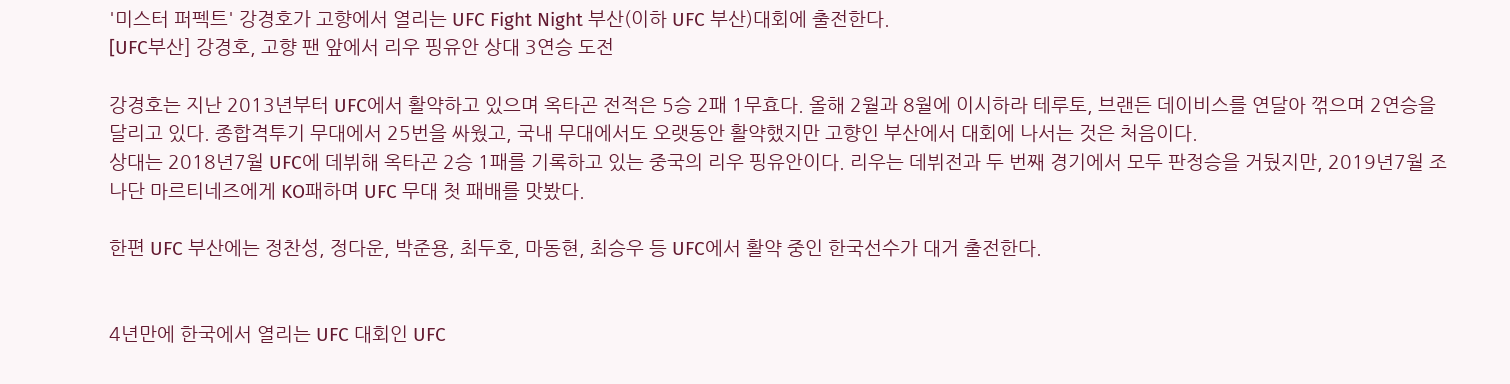'미스터 퍼펙트' 강경호가 고향에서 열리는 UFC Fight Night 부산(이하 UFC 부산)대회에 출전한다.
[UFC부산] 강경호, 고향 팬 앞에서 리우 핑유안 상대 3연승 도전

강경호는 지난 2013년부터 UFC에서 활약하고 있으며 옥타곤 전적은 5승 2패 1무효다. 올해 2월과 8월에 이시하라 테루토, 브랜든 데이비스를 연달아 꺾으며 2연승을 달리고 있다. 종합격투기 무대에서 25번을 싸웠고, 국내 무대에서도 오랫동안 활약했지만 고향인 부산에서 대회에 나서는 것은 처음이다.
상대는 2018년7월 UFC에 데뷔해 옥타곤 2승 1패를 기록하고 있는 중국의 리우 핑유안이다. 리우는 데뷔전과 두 번째 경기에서 모두 판정승을 거뒀지만, 2019년7월 조나단 마르티네즈에게 KO패하며 UFC 무대 첫 패배를 맛봤다.

한편 UFC 부산에는 정찬성, 정다운, 박준용, 최두호, 마동현, 최승우 등 UFC에서 활약 중인 한국선수가 대거 출전한다.


4년만에 한국에서 열리는 UFC 대회인 UFC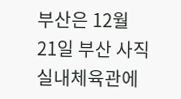부산은 12월 21일 부산 사직 실내체육관에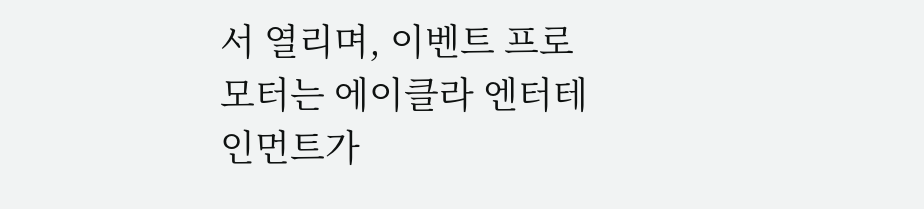서 열리며, 이벤트 프로모터는 에이클라 엔터테인먼트가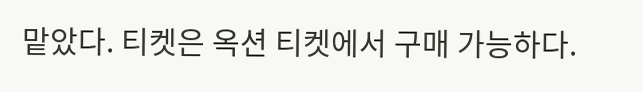맡았다. 티켓은 옥션 티켓에서 구매 가능하다.